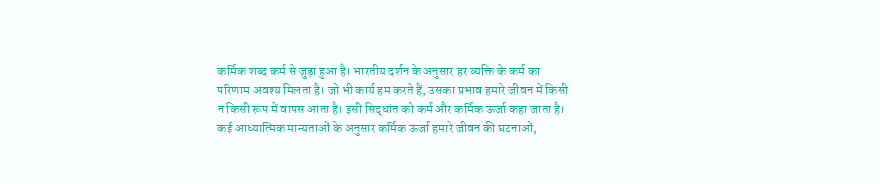कर्मिक शब्द कर्म से जुड़ा हुआ है। भारतीय दर्शन के अनुसार हर व्यक्ति के कर्म का परिणाम अवश्य मिलता है। जो भी कार्य हम करते हैं, उसका प्रभाव हमारे जीवन में किसी न किसी रूप में वापस आता है। इसी सिद्धांत को कर्म और कर्मिक ऊर्जा कहा जाता है।
कई आध्यात्मिक मान्यताओं के अनुसार कर्मिक ऊर्जा हमारे जीवन की घटनाओं,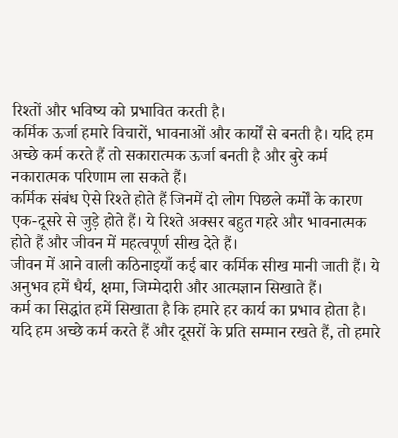रिश्तों और भविष्य को प्रभावित करती है।
कर्मिक ऊर्जा हमारे विचारों, भावनाओं और कार्यों से बनती है। यदि हम अच्छे कर्म करते हैं तो सकारात्मक ऊर्जा बनती है और बुरे कर्म नकारात्मक परिणाम ला सकते हैं।
कर्मिक संबंध ऐसे रिश्ते होते हैं जिनमें दो लोग पिछले कर्मों के कारण एक-दूसरे से जुड़े होते हैं। ये रिश्ते अक्सर बहुत गहरे और भावनात्मक होते हैं और जीवन में महत्वपूर्ण सीख देते हैं।
जीवन में आने वाली कठिनाइयाँ कई बार कर्मिक सीख मानी जाती हैं। ये अनुभव हमें धैर्य, क्षमा, जिम्मेदारी और आत्मज्ञान सिखाते हैं।
कर्म का सिद्धांत हमें सिखाता है कि हमारे हर कार्य का प्रभाव होता है। यदि हम अच्छे कर्म करते हैं और दूसरों के प्रति सम्मान रखते हैं, तो हमारे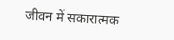जीवन में सकारात्मक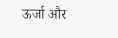ऊर्जा और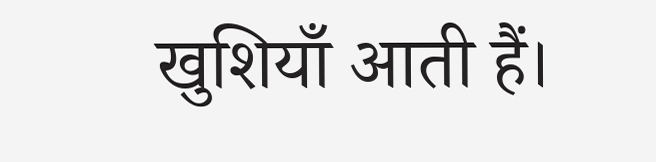खुशियाँ आती हैं।